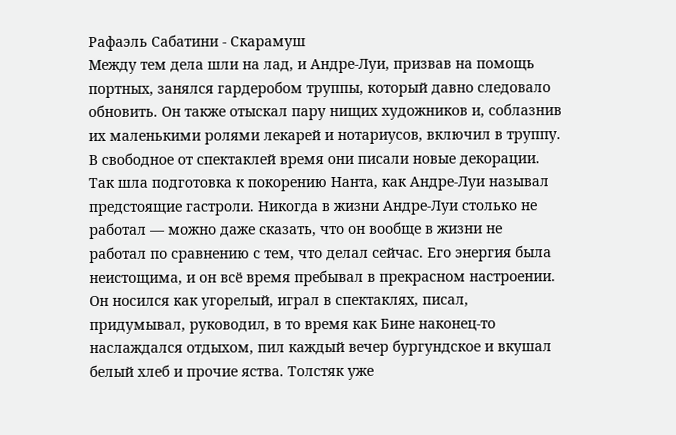Рафаэль Сабатини - Скарамуш
Между тем дела шли на лад, и Андре-Луи, призвав на помощь портных, занялся гардеробом труппы, который давно следовало обновить. Он также отыскал пару нищих художников и, соблазнив их маленькими ролями лекарей и нотариусов, включил в труппу. В свободное от спектаклей время они писали новые декорации. Так шла подготовка к покорению Нанта, как Андре-Луи называл предстоящие гастроли. Никогда в жизни Андре-Луи столько не работал — можно даже сказать, что он вообще в жизни не работал по сравнению с тем, что делал сейчас. Его энергия была неистощима, и он всё время пребывал в прекрасном настроении. Он носился как угорелый, играл в спектаклях, писал, придумывал, руководил, в то время как Бине наконец-то наслаждался отдыхом, пил каждый вечер бургундское и вкушал белый хлеб и прочие яства. Толстяк уже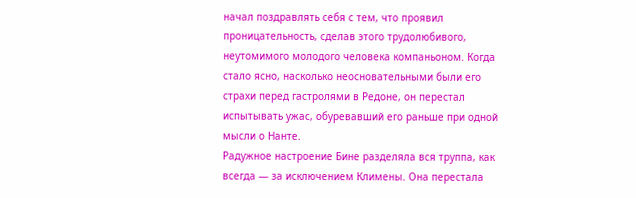начал поздравлять себя с тем, что проявил проницательность, сделав этого трудолюбивого, неутомимого молодого человека компаньоном. Когда стало ясно, насколько неосновательными были его страхи перед гастролями в Редоне, он перестал испытывать ужас, обуревавший его раньше при одной мысли о Нанте.
Радужное настроение Бине разделяла вся труппа, как всегда — за исключением Климены. Она перестала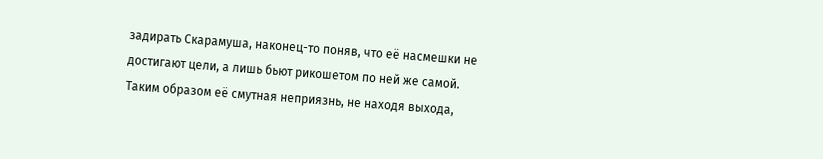задирать Скарамуша, наконец-то поняв, что её насмешки не достигают цели, а лишь бьют рикошетом по ней же самой. Таким образом её смутная неприязнь, не находя выхода,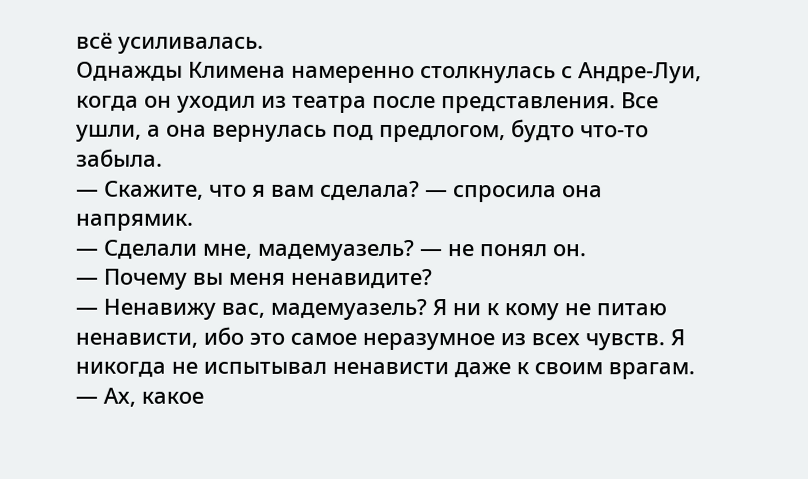всё усиливалась.
Однажды Климена намеренно столкнулась с Андре-Луи, когда он уходил из театра после представления. Все ушли, а она вернулась под предлогом, будто что-то забыла.
— Скажите, что я вам сделала? — спросила она напрямик.
— Сделали мне, мадемуазель? — не понял он.
— Почему вы меня ненавидите?
— Ненавижу вас, мадемуазель? Я ни к кому не питаю ненависти, ибо это самое неразумное из всех чувств. Я никогда не испытывал ненависти даже к своим врагам.
— Ах, какое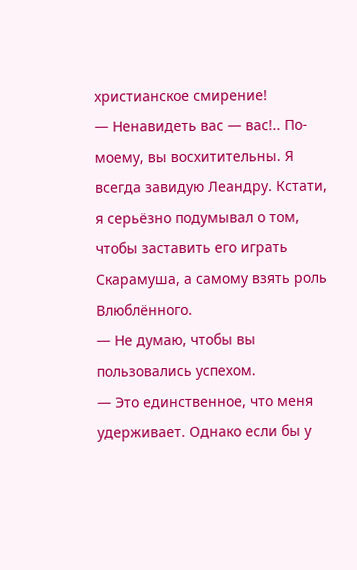христианское смирение!
— Ненавидеть вас — вас!.. По-моему, вы восхитительны. Я всегда завидую Леандру. Кстати, я серьёзно подумывал о том, чтобы заставить его играть Скарамуша, а самому взять роль Влюблённого.
— Не думаю, чтобы вы пользовались успехом.
— Это единственное, что меня удерживает. Однако если бы у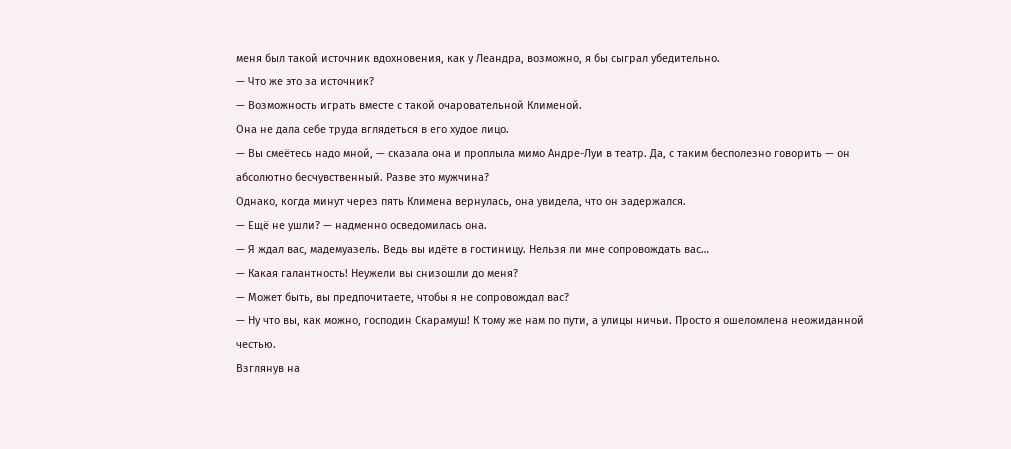меня был такой источник вдохновения, как у Леандра, возможно, я бы сыграл убедительно.
— Что же это за источник?
— Возможность играть вместе с такой очаровательной Клименой.
Она не дала себе труда вглядеться в его худое лицо.
— Вы смеётесь надо мной, — сказала она и проплыла мимо Андре-Луи в театр. Да, с таким бесполезно говорить — он абсолютно бесчувственный. Разве это мужчина?
Однако, когда минут через пять Климена вернулась, она увидела, что он задержался.
— Ещё не ушли? — надменно осведомилась она.
— Я ждал вас, мадемуазель. Ведь вы идёте в гостиницу. Нельзя ли мне сопровождать вас…
— Какая галантность! Неужели вы снизошли до меня?
— Может быть, вы предпочитаете, чтобы я не сопровождал вас?
— Ну что вы, как можно, господин Скарамуш! К тому же нам по пути, а улицы ничьи. Просто я ошеломлена неожиданной честью.
Взглянув на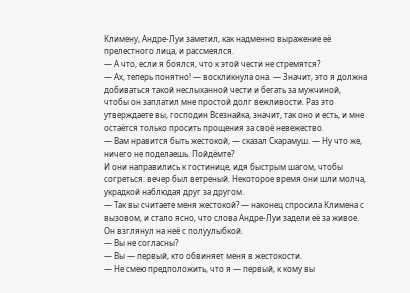Климену, Андре-Луи заметил, как надменно выражение её прелестного лица, и рассмеялся.
— А что, если я боялся, что к этой чести не стремятся?
— Ах, теперь понятно! — воскликнула она. — Значит, это я должна добиваться такой неслыханной чести и бегать за мужчиной, чтобы он заплатил мне простой долг вежливости. Раз это утверждаете вы, господин Всезнайка, значит, так оно и есть, и мне остаётся только просить прощения за своё невежество.
— Вам нравится быть жестокой, — сказал Скарамуш. — Ну что же, ничего не поделаешь. Пойдёмте?
И они направились к гостинице, идя быстрым шагом, чтобы согреться: вечер был ветреный. Некоторое время они шли молча, украдкой наблюдая друг за другом.
— Так вы считаете меня жестокой? — наконец спросила Климена с вызовом, и стало ясно, что слова Андре-Луи задели её за живое.
Он взглянул на неё с полуулыбкой.
— Вы не согласны?
— Вы — первый, кто обвиняет меня в жестокости.
— Не смею предположить, что я — первый, к кому вы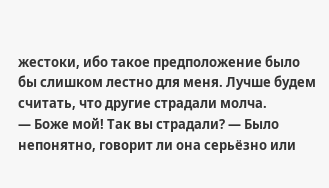жестоки, ибо такое предположение было бы слишком лестно для меня. Лучше будем считать, что другие страдали молча.
— Боже мой! Так вы страдали? — Было непонятно, говорит ли она серьёзно или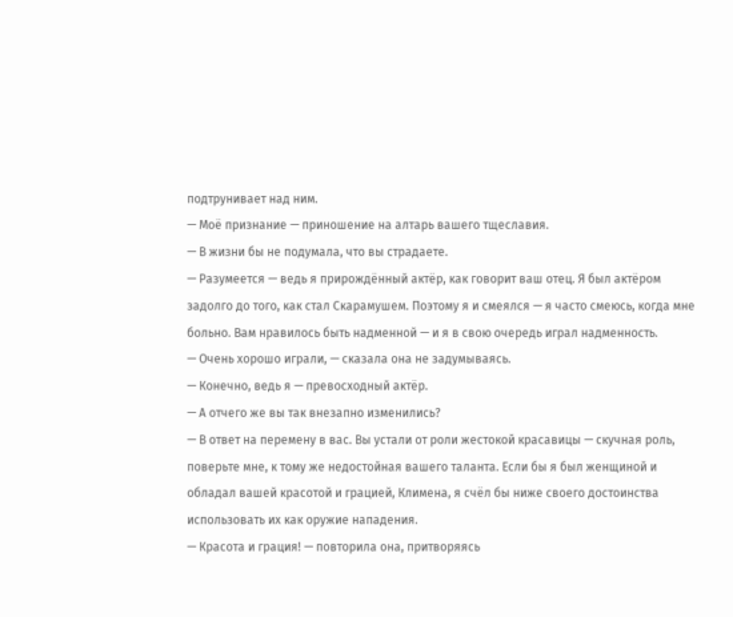подтрунивает над ним.
— Моё признание — приношение на алтарь вашего тщеславия.
— В жизни бы не подумала, что вы страдаете.
— Разумеется — ведь я прирождённый актёр, как говорит ваш отец. Я был актёром задолго до того, как стал Скарамушем. Поэтому я и смеялся — я часто смеюсь, когда мне больно. Вам нравилось быть надменной — и я в свою очередь играл надменность.
— Очень хорошо играли, — сказала она не задумываясь.
— Конечно, ведь я — превосходный актёр.
— А отчего же вы так внезапно изменились?
— В ответ на перемену в вас. Вы устали от роли жестокой красавицы — скучная роль, поверьте мне, к тому же недостойная вашего таланта. Если бы я был женщиной и обладал вашей красотой и грацией, Климена, я счёл бы ниже своего достоинства использовать их как оружие нападения.
— Красота и грация! — повторила она, притворяясь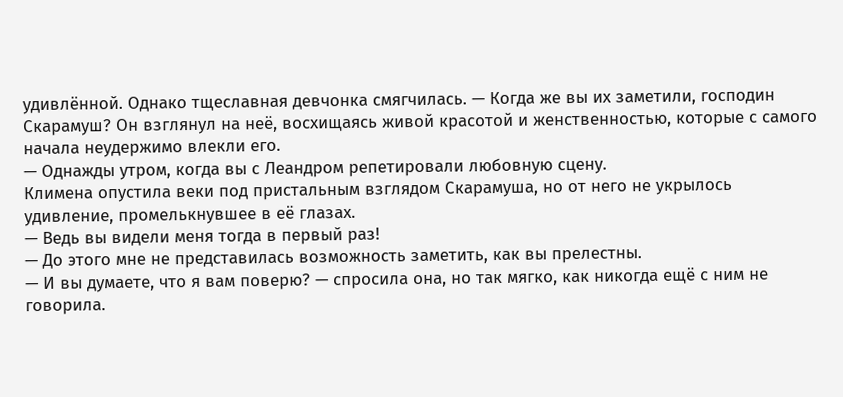удивлённой. Однако тщеславная девчонка смягчилась. — Когда же вы их заметили, господин Скарамуш? Он взглянул на неё, восхищаясь живой красотой и женственностью, которые с самого начала неудержимо влекли его.
— Однажды утром, когда вы с Леандром репетировали любовную сцену.
Климена опустила веки под пристальным взглядом Скарамуша, но от него не укрылось удивление, промелькнувшее в её глазах.
— Ведь вы видели меня тогда в первый раз!
— До этого мне не представилась возможность заметить, как вы прелестны.
— И вы думаете, что я вам поверю? — спросила она, но так мягко, как никогда ещё с ним не говорила.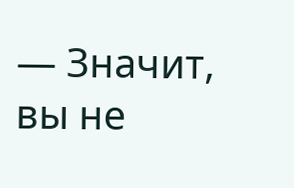— Значит, вы не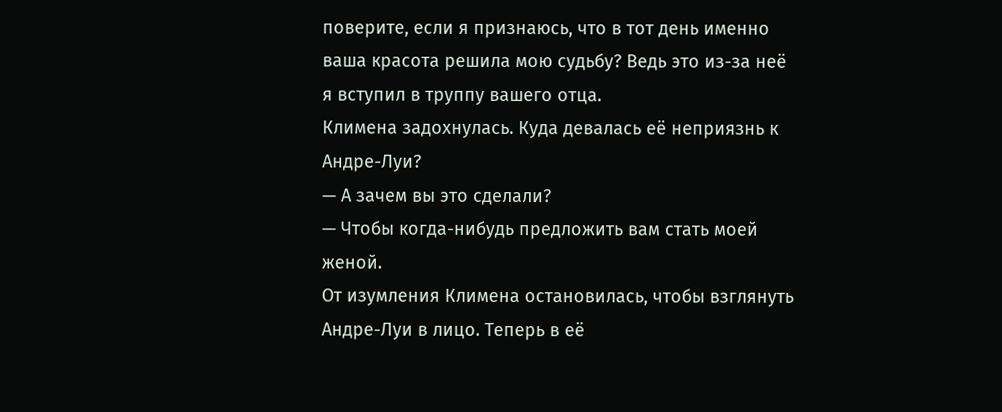поверите, если я признаюсь, что в тот день именно ваша красота решила мою судьбу? Ведь это из-за неё я вступил в труппу вашего отца.
Климена задохнулась. Куда девалась её неприязнь к Андре-Луи?
— А зачем вы это сделали?
— Чтобы когда-нибудь предложить вам стать моей женой.
От изумления Климена остановилась, чтобы взглянуть Андре-Луи в лицо. Теперь в её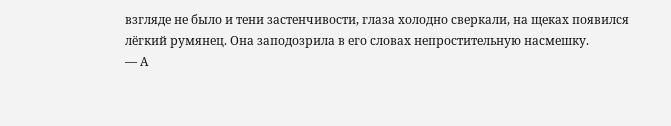взгляде не было и тени застенчивости, глаза холодно сверкали, на щеках появился лёгкий румянец. Она заподозрила в его словах непростительную насмешку.
— А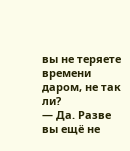вы не теряете времени даром, не так ли?
— Да. Разве вы ещё не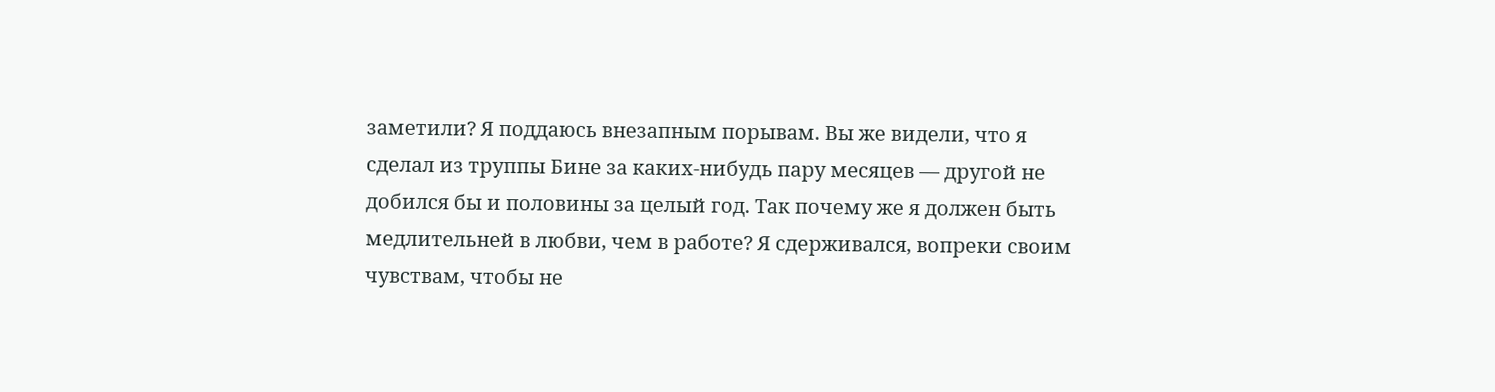заметили? Я поддаюсь внезапным порывам. Вы же видели, что я сделал из труппы Бине за каких-нибудь пару месяцев — другой не добился бы и половины за целый год. Так почему же я должен быть медлительней в любви, чем в работе? Я сдерживался, вопреки своим чувствам, чтобы не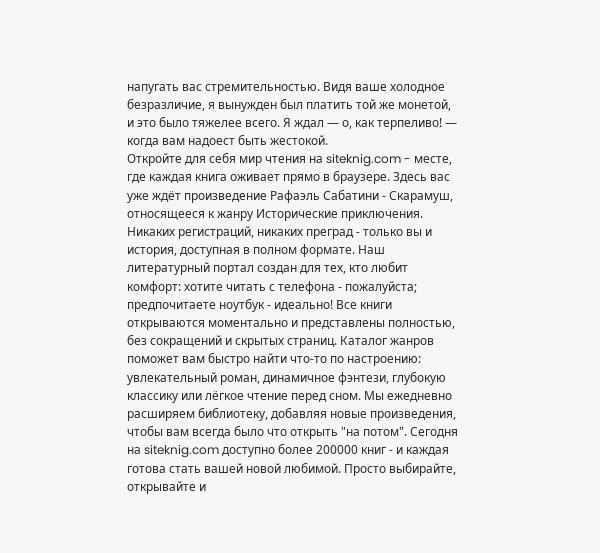напугать вас стремительностью. Видя ваше холодное безразличие, я вынужден был платить той же монетой, и это было тяжелее всего. Я ждал — о, как терпеливо! — когда вам надоест быть жестокой.
Откройте для себя мир чтения на siteknig.com - месте, где каждая книга оживает прямо в браузере. Здесь вас уже ждёт произведение Рафаэль Сабатини - Скарамуш, относящееся к жанру Исторические приключения. Никаких регистраций, никаких преград - только вы и история, доступная в полном формате. Наш литературный портал создан для тех, кто любит комфорт: хотите читать с телефона - пожалуйста; предпочитаете ноутбук - идеально! Все книги открываются моментально и представлены полностью, без сокращений и скрытых страниц. Каталог жанров поможет вам быстро найти что-то по настроению: увлекательный роман, динамичное фэнтези, глубокую классику или лёгкое чтение перед сном. Мы ежедневно расширяем библиотеку, добавляя новые произведения, чтобы вам всегда было что открыть "на потом". Сегодня на siteknig.com доступно более 200000 книг - и каждая готова стать вашей новой любимой. Просто выбирайте, открывайте и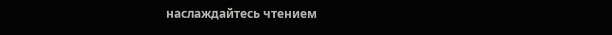наслаждайтесь чтением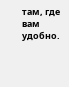там, где вам удобно.